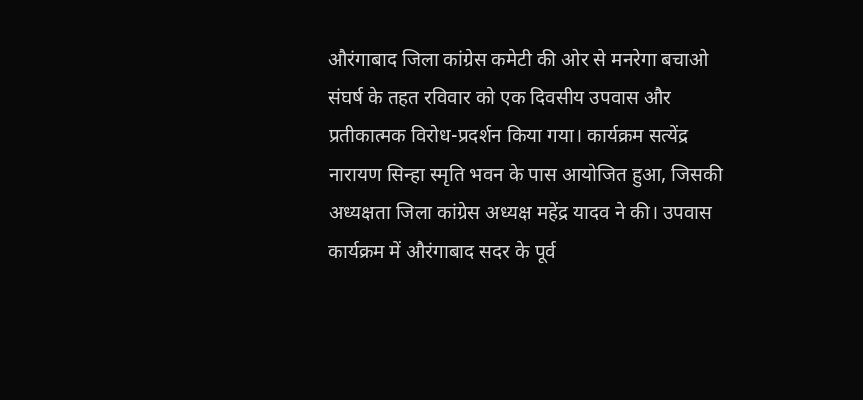औरंगाबाद जिला कांग्रेस कमेटी की ओर से मनरेगा बचाओ संघर्ष के तहत रविवार को एक दिवसीय उपवास और प्रतीकात्मक विरोध-प्रदर्शन किया गया। कार्यक्रम सत्येंद्र नारायण सिन्हा स्मृति भवन के पास आयोजित हुआ, जिसकी अध्यक्षता जिला कांग्रेस अध्यक्ष महेंद्र यादव ने की। उपवास कार्यक्रम में औरंगाबाद सदर के पूर्व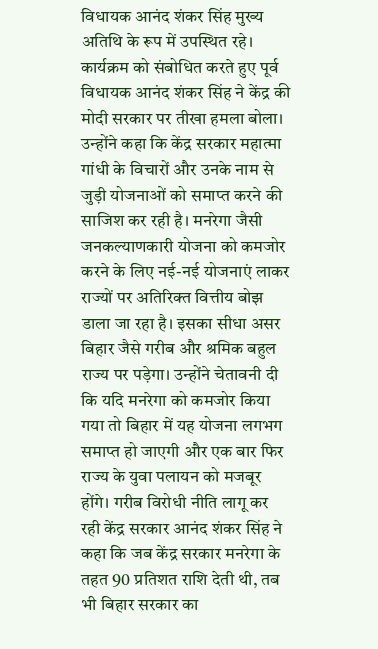विधायक आनंद शंकर सिंह मुख्य अतिथि के रूप में उपस्थित रहे। कार्यक्रम को संबोधित करते हुए पूर्व विधायक आनंद शंकर सिंह ने केंद्र की मोदी सरकार पर तीखा हमला बोला। उन्होंने कहा कि केंद्र सरकार महात्मा गांधी के विचारों और उनके नाम से जुड़ी योजनाओं को समाप्त करने की साजिश कर रही है। मनरेगा जैसी जनकल्याणकारी योजना को कमजोर करने के लिए नई-नई योजनाएं लाकर राज्यों पर अतिरिक्त वित्तीय बोझ डाला जा रहा है। इसका सीधा असर बिहार जैसे गरीब और श्रमिक बहुल राज्य पर पड़ेगा। उन्होंने चेतावनी दी कि यदि मनरेगा को कमजोर किया गया तो बिहार में यह योजना लगभग समाप्त हो जाएगी और एक बार फिर राज्य के युवा पलायन को मजबूर होंगे। गरीब विरोधी नीति लागू कर रही केंद्र सरकार आनंद शंकर सिंह ने कहा कि जब केंद्र सरकार मनरेगा के तहत 90 प्रतिशत राशि देती थी, तब भी बिहार सरकार का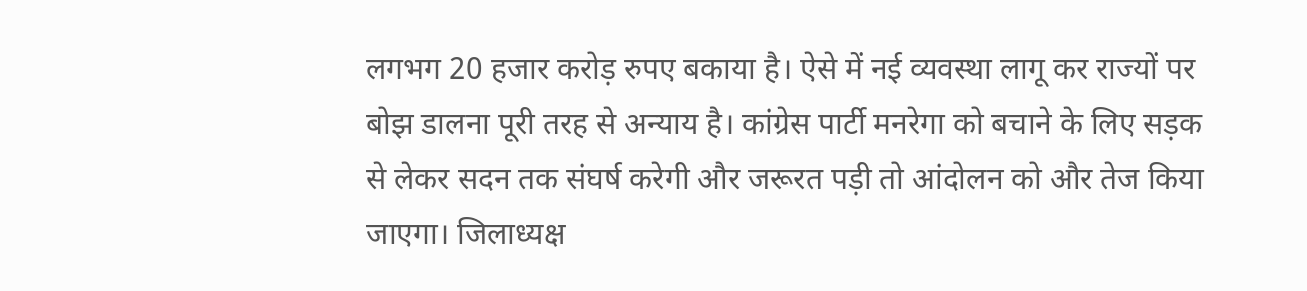लगभग 20 हजार करोड़ रुपए बकाया है। ऐसे में नई व्यवस्था लागू कर राज्यों पर बोझ डालना पूरी तरह से अन्याय है। कांग्रेस पार्टी मनरेगा को बचाने के लिए सड़क से लेकर सदन तक संघर्ष करेगी और जरूरत पड़ी तो आंदोलन को और तेज किया जाएगा। जिलाध्यक्ष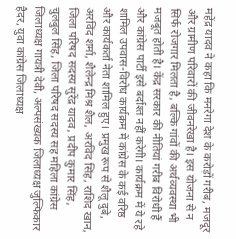महेंद्र यादव ने कहा कि मनरेगा देश के करोड़ों गरीब, मजदूर और ग्रामीण परिवारों की जीवनरेखा है। इस योजना से न सिर्फ रोजगार मिलता है, बल्कि गांवों की अर्थव्यवस्था भी मजबूत होती है। केंद्र सरकार की नीतियां गरीब विरोधी हैं और कांग्रेस पार्टी इसे बर्दाश्त नहीं करेगी। कार्यक्रम में ये रहे शामिल उपवास-विरोध कार्यक्रम में कांग्रेस के कई वरिष्ठ और कार्यकर्ता नेता शामिल हुए। प्रमुख रूप से शैलू दुबे, अरविंद शर्मा, शैलेन्द्र मिश्र शैल, अरविंद सिंह, राशिद खान, जिला परिषद सदस्य सुरेंद्र यादव, प्रदीप कुमार सिंह, चुलबुल सिंह, जिला परिषद सदस्य सह महिला कांग्रेस जिलाध्यक्ष गायत्री देवी, अल्पसंख्यक जिलाध्यक्ष जुल्फिकार हैदर, युवा कांग्रेस जिलाध्यक्ष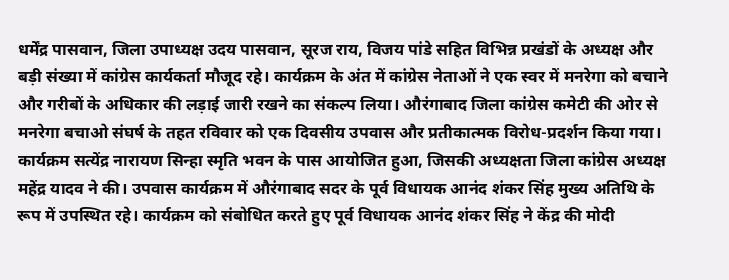धर्मेंद्र पासवान, जिला उपाध्यक्ष उदय पासवान, सूरज राय, विजय पांडे सहित विभिन्न प्रखंडों के अध्यक्ष और बड़ी संख्या में कांग्रेस कार्यकर्ता मौजूद रहे। कार्यक्रम के अंत में कांग्रेस नेताओं ने एक स्वर में मनरेगा को बचाने और गरीबों के अधिकार की लड़ाई जारी रखने का संकल्प लिया। औरंगाबाद जिला कांग्रेस कमेटी की ओर से मनरेगा बचाओ संघर्ष के तहत रविवार को एक दिवसीय उपवास और प्रतीकात्मक विरोध-प्रदर्शन किया गया। कार्यक्रम सत्येंद्र नारायण सिन्हा स्मृति भवन के पास आयोजित हुआ, जिसकी अध्यक्षता जिला कांग्रेस अध्यक्ष महेंद्र यादव ने की। उपवास कार्यक्रम में औरंगाबाद सदर के पूर्व विधायक आनंद शंकर सिंह मुख्य अतिथि के रूप में उपस्थित रहे। कार्यक्रम को संबोधित करते हुए पूर्व विधायक आनंद शंकर सिंह ने केंद्र की मोदी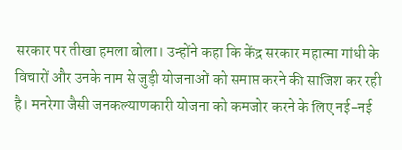सरकार पर तीखा हमला बोला। उन्होंने कहा कि केंद्र सरकार महात्मा गांधी के विचारों और उनके नाम से जुड़ी योजनाओं को समाप्त करने की साजिश कर रही है। मनरेगा जैसी जनकल्याणकारी योजना को कमजोर करने के लिए नई-नई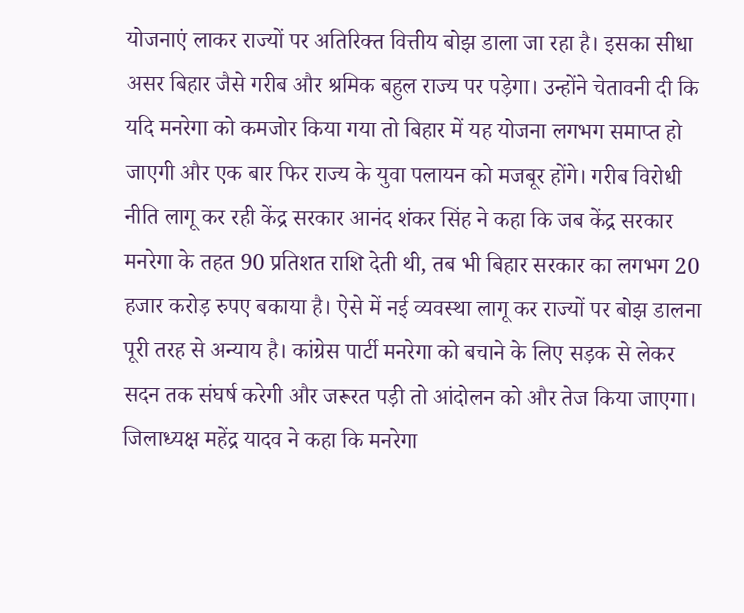योजनाएं लाकर राज्यों पर अतिरिक्त वित्तीय बोझ डाला जा रहा है। इसका सीधा असर बिहार जैसे गरीब और श्रमिक बहुल राज्य पर पड़ेगा। उन्होंने चेतावनी दी कि यदि मनरेगा को कमजोर किया गया तो बिहार में यह योजना लगभग समाप्त हो जाएगी और एक बार फिर राज्य के युवा पलायन को मजबूर होंगे। गरीब विरोधी नीति लागू कर रही केंद्र सरकार आनंद शंकर सिंह ने कहा कि जब केंद्र सरकार मनरेगा के तहत 90 प्रतिशत राशि देती थी, तब भी बिहार सरकार का लगभग 20 हजार करोड़ रुपए बकाया है। ऐसे में नई व्यवस्था लागू कर राज्यों पर बोझ डालना पूरी तरह से अन्याय है। कांग्रेस पार्टी मनरेगा को बचाने के लिए सड़क से लेकर सदन तक संघर्ष करेगी और जरूरत पड़ी तो आंदोलन को और तेज किया जाएगा। जिलाध्यक्ष महेंद्र यादव ने कहा कि मनरेगा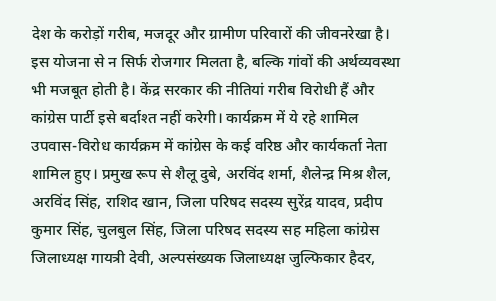देश के करोड़ों गरीब, मजदूर और ग्रामीण परिवारों की जीवनरेखा है। इस योजना से न सिर्फ रोजगार मिलता है, बल्कि गांवों की अर्थव्यवस्था भी मजबूत होती है। केंद्र सरकार की नीतियां गरीब विरोधी हैं और कांग्रेस पार्टी इसे बर्दाश्त नहीं करेगी। कार्यक्रम में ये रहे शामिल उपवास-विरोध कार्यक्रम में कांग्रेस के कई वरिष्ठ और कार्यकर्ता नेता शामिल हुए। प्रमुख रूप से शैलू दुबे, अरविंद शर्मा, शैलेन्द्र मिश्र शैल, अरविंद सिंह, राशिद खान, जिला परिषद सदस्य सुरेंद्र यादव, प्रदीप कुमार सिंह, चुलबुल सिंह, जिला परिषद सदस्य सह महिला कांग्रेस जिलाध्यक्ष गायत्री देवी, अल्पसंख्यक जिलाध्यक्ष जुल्फिकार हैदर,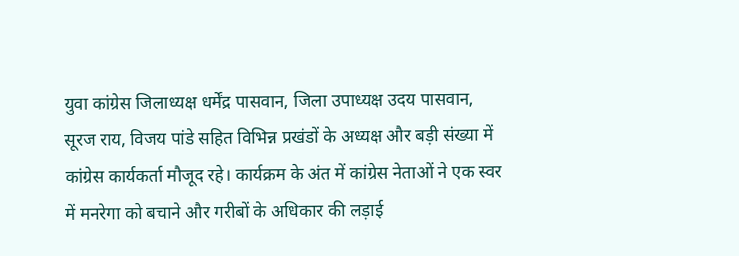युवा कांग्रेस जिलाध्यक्ष धर्मेंद्र पासवान, जिला उपाध्यक्ष उदय पासवान, सूरज राय, विजय पांडे सहित विभिन्न प्रखंडों के अध्यक्ष और बड़ी संख्या में कांग्रेस कार्यकर्ता मौजूद रहे। कार्यक्रम के अंत में कांग्रेस नेताओं ने एक स्वर में मनरेगा को बचाने और गरीबों के अधिकार की लड़ाई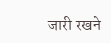जारी रखने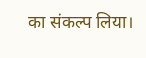का संकल्प लिया।